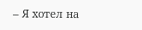– Я хотел на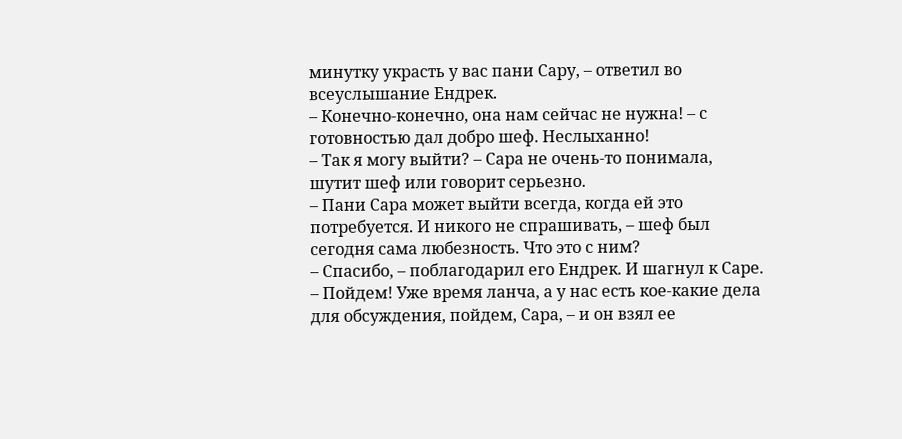минутку украсть у вас пани Сару, – ответил во всеуслышание Ендрек.
– Конечно-конечно, она нам сейчас не нужна! – с готовностью дал добро шеф. Неслыханно!
– Так я могу выйти? – Сара не очень-то понимала, шутит шеф или говорит серьезно.
– Пани Сара может выйти всегда, когда ей это потребуется. И никого не спрашивать, – шеф был сегодня сама любезность. Что это с ним?
– Спасибо, – поблагодарил его Ендрек. И шагнул к Саре. – Пойдем! Уже время ланча, а у нас есть кое-какие дела для обсуждения, пойдем, Сара, – и он взял ее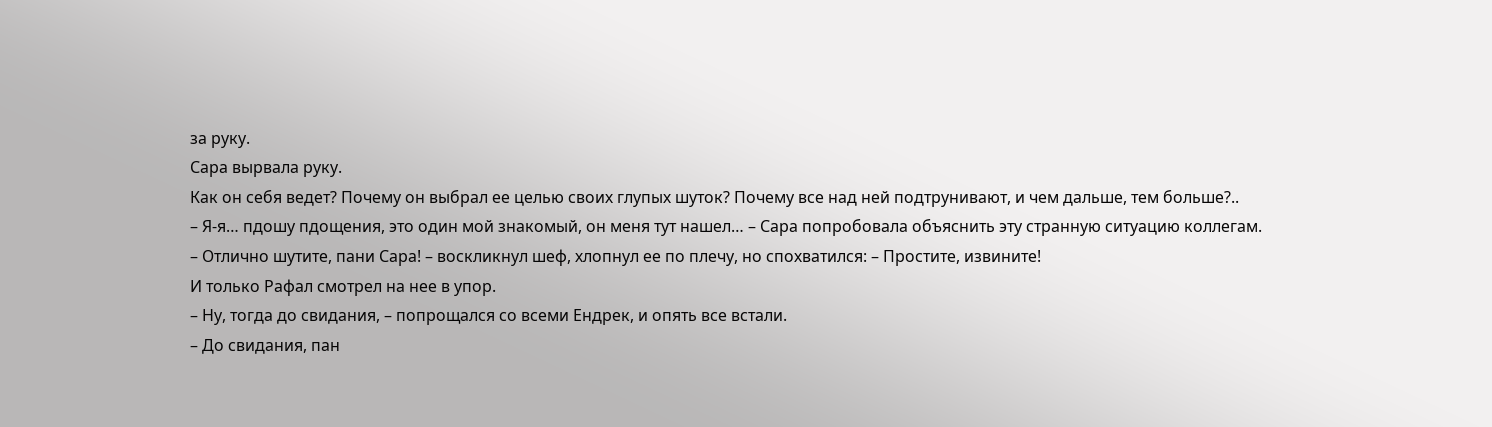за руку.
Сара вырвала руку.
Как он себя ведет? Почему он выбрал ее целью своих глупых шуток? Почему все над ней подтрунивают, и чем дальше, тем больше?..
– Я-я… пдошу пдощения, это один мой знакомый, он меня тут нашел… – Сара попробовала объяснить эту странную ситуацию коллегам.
– Отлично шутите, пани Сара! – воскликнул шеф, хлопнул ее по плечу, но спохватился: – Простите, извините!
И только Рафал смотрел на нее в упор.
– Ну, тогда до свидания, – попрощался со всеми Ендрек, и опять все встали.
– До свидания, пан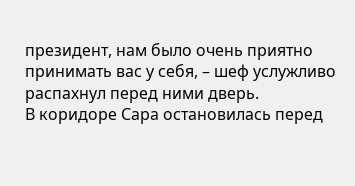президент, нам было очень приятно принимать вас у себя, – шеф услужливо распахнул перед ними дверь.
В коридоре Сара остановилась перед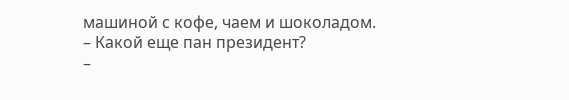машиной с кофе, чаем и шоколадом.
– Какой еще пан президент?
–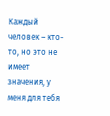Каждый человек – кто-то, но это не имеет значения, у меня для тебя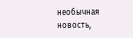необычная новость,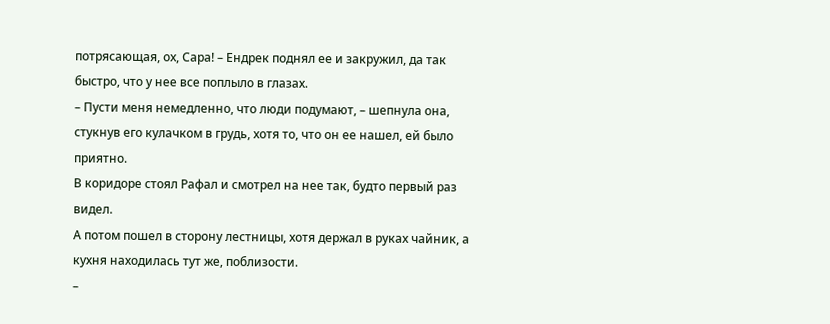потрясающая, ох, Сара! – Ендрек поднял ее и закружил, да так быстро, что у нее все поплыло в глазах.
– Пусти меня немедленно, что люди подумают, – шепнула она, стукнув его кулачком в грудь, хотя то, что он ее нашел, ей было приятно.
В коридоре стоял Рафал и смотрел на нее так, будто первый раз видел.
А потом пошел в сторону лестницы, хотя держал в руках чайник, а кухня находилась тут же, поблизости.
–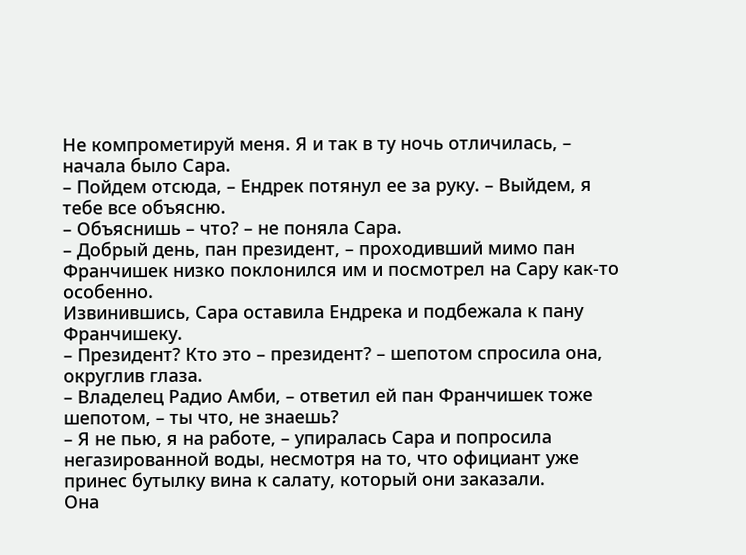Не компрометируй меня. Я и так в ту ночь отличилась, – начала было Сара.
– Пойдем отсюда, – Ендрек потянул ее за руку. – Выйдем, я тебе все объясню.
– Объяснишь – что? – не поняла Сара.
– Добрый день, пан президент, – проходивший мимо пан Франчишек низко поклонился им и посмотрел на Сару как-то особенно.
Извинившись, Сара оставила Ендрека и подбежала к пану Франчишеку.
– Президент? Кто это – президент? – шепотом спросила она, округлив глаза.
– Владелец Радио Амби, – ответил ей пан Франчишек тоже шепотом, – ты что, не знаешь?
– Я не пью, я на работе, – упиралась Сара и попросила негазированной воды, несмотря на то, что официант уже принес бутылку вина к салату, который они заказали.
Она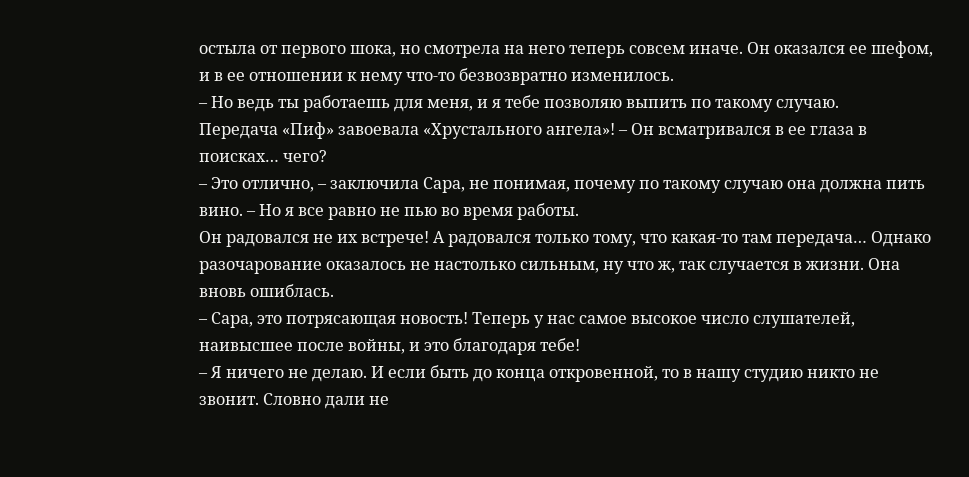остыла от первого шока, но смотрела на него теперь совсем иначе. Он оказался ее шефом, и в ее отношении к нему что-то безвозвратно изменилось.
– Но ведь ты работаешь для меня, и я тебе позволяю выпить по такому случаю.
Передача «Пиф» завоевала «Хрустального ангела»! – Он всматривался в ее глаза в поисках… чего?
– Это отлично, – заключила Сара, не понимая, почему по такому случаю она должна пить вино. – Но я все равно не пью во время работы.
Он радовался не их встрече! А радовался только тому, что какая-то там передача… Однако разочарование оказалось не настолько сильным, ну что ж, так случается в жизни. Она вновь ошиблась.
– Сара, это потрясающая новость! Теперь у нас самое высокое число слушателей, наивысшее после войны, и это благодаря тебе!
– Я ничего не делаю. И если быть до конца откровенной, то в нашу студию никто не звонит. Словно дали не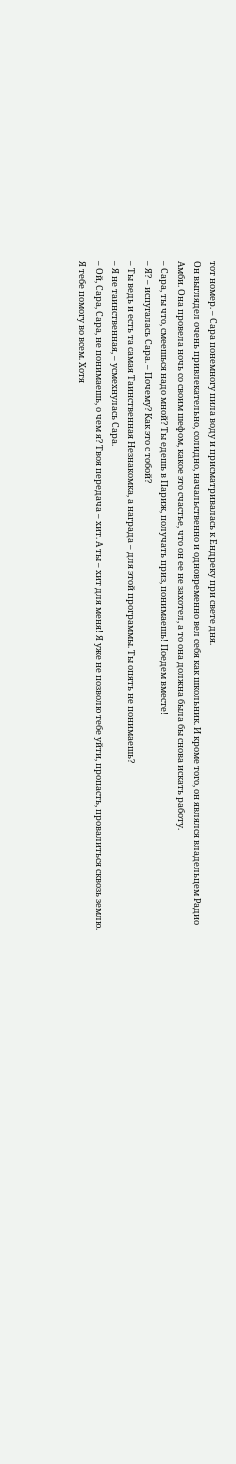тот номер. – Сара понемногу пила воду и присматривалась к Ендреку при свете дня.
Он выглядел очень привлекательно, солидно, начальственно и одновременно вел себя как школьник. И кроме того, он являлся владельцем Радио Амби. Она провела ночь со своим шефом, какое это счастье, что он ее не захотел, а то она должна была бы снова искать работу.
– Сара, ты что, смеешься надо мной? Ты едешь в Париж, получать приз, понимаешь! Поедем вместе!
– Я? – испугалась Сара. – Почему? Как это с тобой?
– Ты ведь и есть та самая Таинственная Незнакомка, а награда – для этой программы. Ты опять не понимаешь?
– Я не таинственная, – усмехнулась Сара.
– Ой, Сара, Сара, не понимаешь, о чем я? Твоя передача – хит. А ты – хит для меня! Я уже не позволю тебе уйти, пропасть, провалиться сквозь землю.
Я тебе помогу во всем. Хотя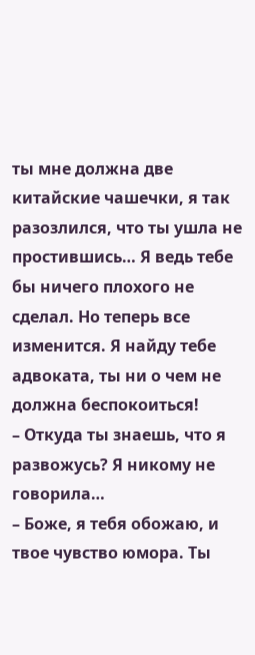ты мне должна две китайские чашечки, я так разозлился, что ты ушла не простившись… Я ведь тебе бы ничего плохого не сделал. Но теперь все изменится. Я найду тебе адвоката, ты ни о чем не должна беспокоиться!
– Откуда ты знаешь, что я развожусь? Я никому не говорила…
– Боже, я тебя обожаю, и твое чувство юмора. Ты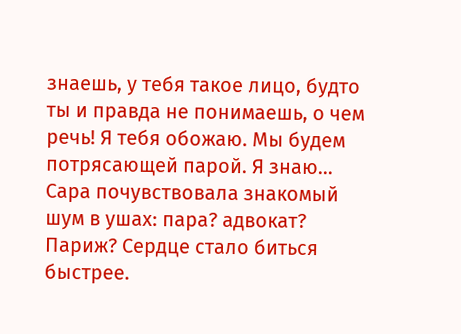знаешь, у тебя такое лицо, будто ты и правда не понимаешь, о чем речь! Я тебя обожаю. Мы будем потрясающей парой. Я знаю…
Сара почувствовала знакомый шум в ушах: пара? адвокат? Париж? Сердце стало биться быстрее.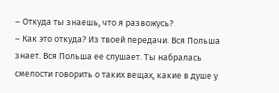– Откуда ты знаешь, что я развожусь?
– Как это откуда? Из твоей передачи. Вся Польша знает. Вся Польша ее слушает. Ты набралась смелости говорить о таких вещах, какие в душе у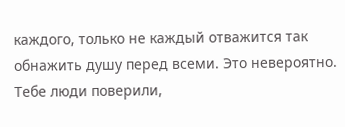каждого, только не каждый отважится так обнажить душу перед всеми. Это невероятно. Тебе люди поверили,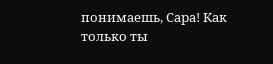понимаешь, Сара! Как только ты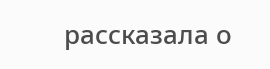рассказала о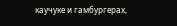каучуке и гамбургерах,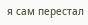я сам перестал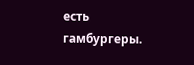есть гамбургеры.